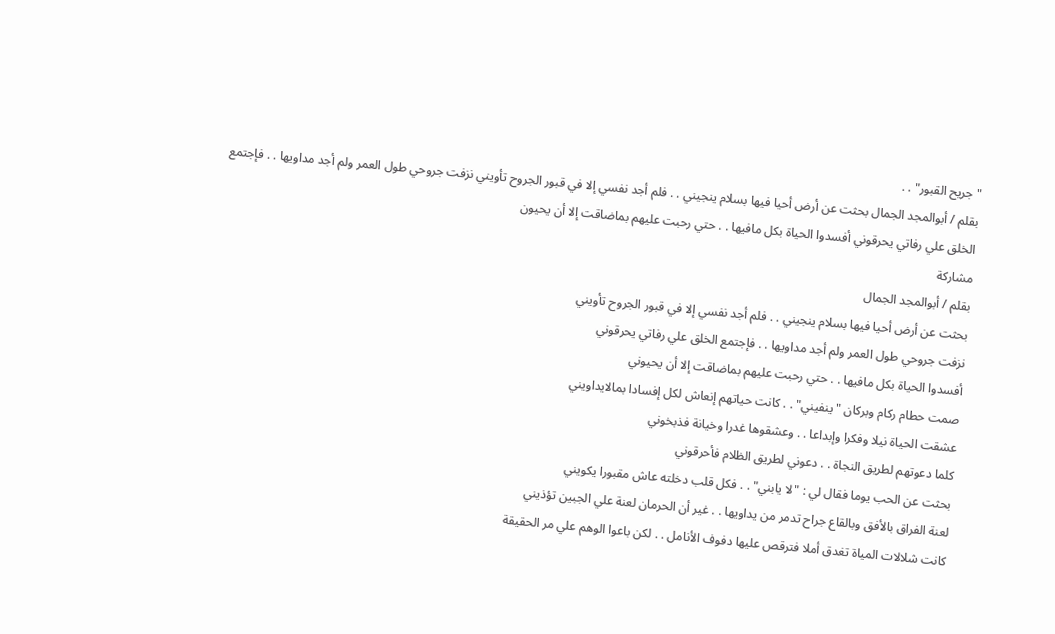"جريح القبور" . .
بقلم / أبوالمجد الجمال بحثت عن أرض أحيا فيها بسلام ينجيني . . فلم أجد نفسي إلا في قبور الجروح تأويني نزفت جروحي طول العمر ولم أجد مداويها . . فإجتمع الخلق علي رفاتي يحرقوني أفسدوا الحياة بكل مافيها . . حتي رحبت عليهم بماضاقت إلا أن يحيون
مشاركة
بقلم / أبوالمجد الجمال
بحثت عن أرض أحيا فيها بسلام ينجيني . . فلم أجد نفسي إلا في قبور الجروح تأويني
نزفت جروحي طول العمر ولم أجد مداويها . . فإجتمع الخلق علي رفاتي يحرقوني
أفسدوا الحياة بكل مافيها . . حتي رحبت عليهم بماضاقت إلا أن يحيوني
صمت حطام ركام وبركان "ينفيني" . . كانت حياتهم إنعاش لكل إفسادا بمالايداويني
عشقت الحياة نيلا وفكرا وإبداعا . . وعشقوها غدرا وخيانة فذبخوني
كلما دعوتهم لطريق النجاة . . دعوني لطريق الظلام فأحرقوني
بحثت عن الحب يوما فقال لي : "لا يابني" . . فكل قلب دخلته عاش مقبورا يكويني
لعنة الفراق بالأفق وبالقاع جراح تدمر من يداويها . . غير أن الحرمان لعنة علي الجبين تؤذيني
كانت شلالات المياة تغدق أملا فترقص عليها دفوف الأنامل . . لكن باعوا الوهم علي مر الحقيقة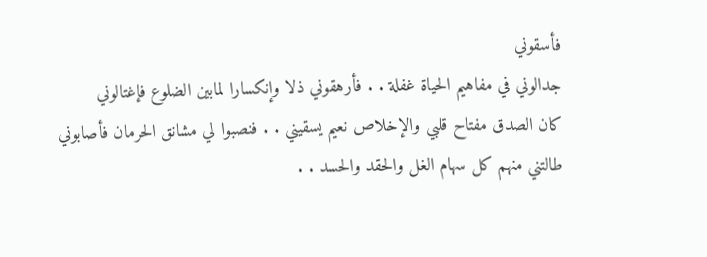فأسقوني
جدالوني في مفاهيم الحياة غفلة . . فأرهقوني ذلا وإنكسارا لمابين الضلوع فإغتالوني
كان الصدق مفتاح قلبي والإخلاص نعيم يسقيني . . فنصبوا لي مشانق الحرمان فأصابوني
طالتني منهم كل سهام الغل والحقد والحسد . .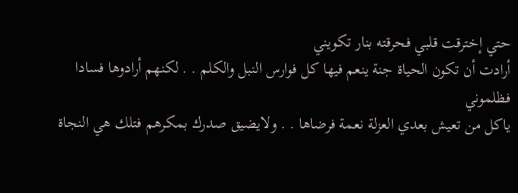حتي إخترقت قلبي فحرقته بنار تكويني
أرادت أن تكون الحياة جنة ينعم فيها كل فوارس النبل والكلم . . لكنهم أرادوها فسادا فظلموني
ياكل من تعيش بعدي العزلة نعمة فرضاها . . ولايضيق صدرك بمكرهم فتلك هي النجاة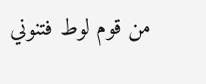من قوم لوط فتنوني